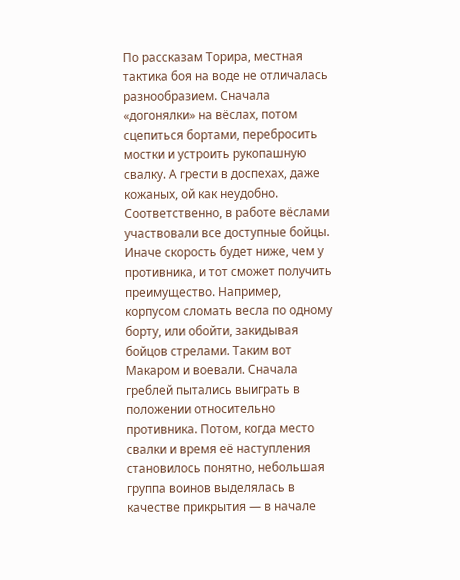По рассказам Торира, местная тактика боя на воде не отличалась разнообразием. Сначала «догонялки» на вёслах, потом сцепиться бортами, перебросить мостки и устроить рукопашную свалку. А грести в доспехах, даже кожаных, ой как неудобно. Соответственно, в работе вёслами участвовали все доступные бойцы. Иначе скорость будет ниже, чем у противника, и тот сможет получить преимущество. Например, корпусом сломать весла по одному борту, или обойти, закидывая бойцов стрелами. Таким вот Макаром и воевали. Сначала греблей пытались выиграть в положении относительно противника. Потом, когда место свалки и время её наступления становилось понятно, небольшая группа воинов выделялась в качестве прикрытия — в начале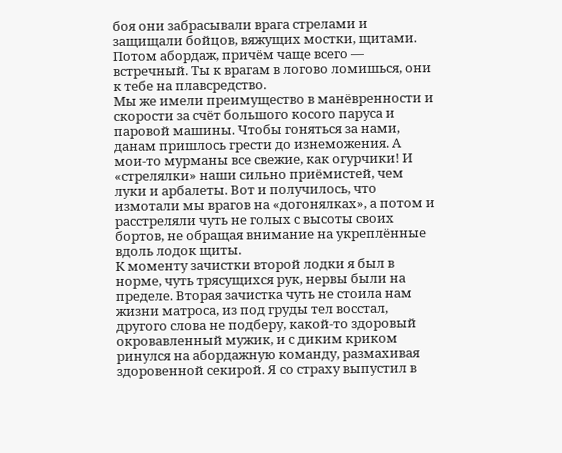боя они забрасывали врага стрелами и защищали бойцов, вяжущих мостки, щитами. Потом абордаж, причём чаще всего — встречный. Ты к врагам в логово ломишься, они к тебе на плавсредство.
Мы же имели преимущество в манёвренности и скорости за счёт большого косого паруса и паровой машины. Чтобы гоняться за нами, данам пришлось грести до изнеможения. А мои-то мурманы все свежие, как огурчики! И «стрелялки» наши сильно приёмистей, чем луки и арбалеты. Вот и получилось, что измотали мы врагов на «догонялках», а потом и расстреляли чуть не голых с высоты своих бортов, не обращая внимание на укреплённые вдоль лодок щиты.
К моменту зачистки второй лодки я был в норме, чуть трясущихся рук, нервы были на пределе. Вторая зачистка чуть не стоила нам жизни матроса, из под груды тел восстал, другого слова не подберу, какой-то здоровый окровавленный мужик, и с диким криком ринулся на абордажную команду, размахивая здоровенной секирой. Я со страху выпустил в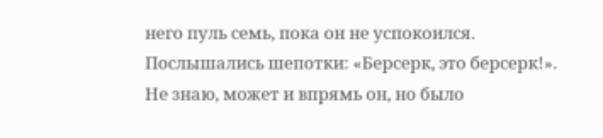него пуль семь, пока он не успокоился. Послышались шепотки: «Берсерк, это берсерк!». Не знаю, может и впрямь он, но было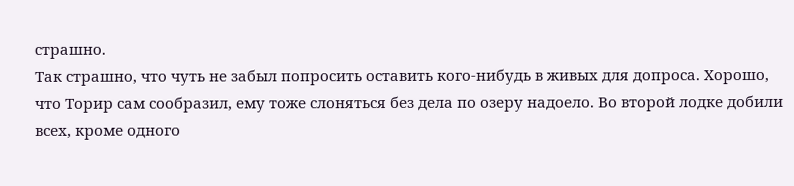страшно.
Так страшно, что чуть не забыл попросить оставить кого-нибудь в живых для допроса. Хорошо, что Торир сам сообразил, ему тоже слоняться без дела по озеру надоело. Во второй лодке добили всех, кроме одного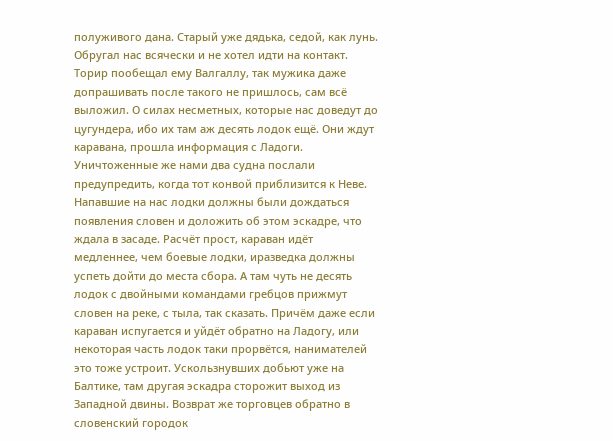полуживого дана. Старый уже дядька, седой, как лунь. Обругал нас всячески и не хотел идти на контакт. Торир пообещал ему Валгаллу, так мужика даже допрашивать после такого не пришлось, сам всё выложил. О силах несметных, которые нас доведут до цугундера, ибо их там аж десять лодок ещё. Они ждут каравана, прошла информация с Ладоги. Уничтоженные же нами два судна послали предупредить, когда тот конвой приблизится к Неве. Напавшие на нас лодки должны были дождаться появления словен и доложить об этом эскадре, что ждала в засаде. Расчёт прост, караван идёт медленнее, чем боевые лодки, иразведка должны успеть дойти до места сбора. А там чуть не десять лодок с двойными командами гребцов прижмут словен на реке, с тыла, так сказать. Причём даже если караван испугается и уйдёт обратно на Ладогу, или некоторая часть лодок таки прорвётся, нанимателей это тоже устроит. Ускользнувших добьют уже на Балтике, там другая эскадра сторожит выход из Западной двины. Возврат же торговцев обратно в словенский городок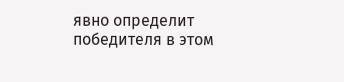явно определит победителя в этом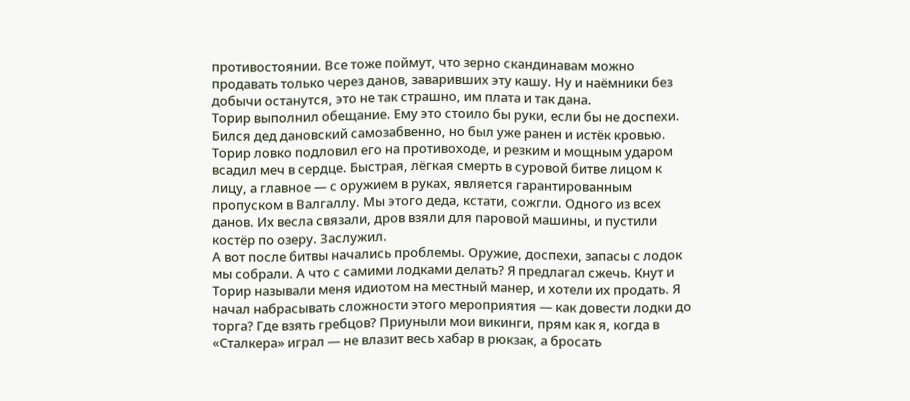противостоянии. Все тоже поймут, что зерно скандинавам можно продавать только через данов, заваривших эту кашу. Ну и наёмники без добычи останутся, это не так страшно, им плата и так дана.
Торир выполнил обещание. Ему это стоило бы руки, если бы не доспехи. Бился дед дановский самозабвенно, но был уже ранен и истёк кровью. Торир ловко подловил его на противоходе, и резким и мощным ударом всадил меч в сердце. Быстрая, лёгкая смерть в суровой битве лицом к лицу, а главное — с оружием в руках, является гарантированным пропуском в Валгаллу. Мы этого деда, кстати, сожгли. Одного из всех данов. Их весла связали, дров взяли для паровой машины, и пустили костёр по озеру. Заслужил.
А вот после битвы начались проблемы. Оружие, доспехи, запасы с лодок мы собрали. А что с самими лодками делать? Я предлагал сжечь. Кнут и Торир называли меня идиотом на местный манер, и хотели их продать. Я начал набрасывать сложности этого мероприятия — как довести лодки до торга? Где взять гребцов? Приуныли мои викинги, прям как я, когда в «Сталкера» играл — не влазит весь хабар в рюкзак, а бросать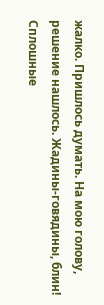жалко. Пришлось думать. На мою голову, решение нашлось. Жадины-говядины, блин! Сплошные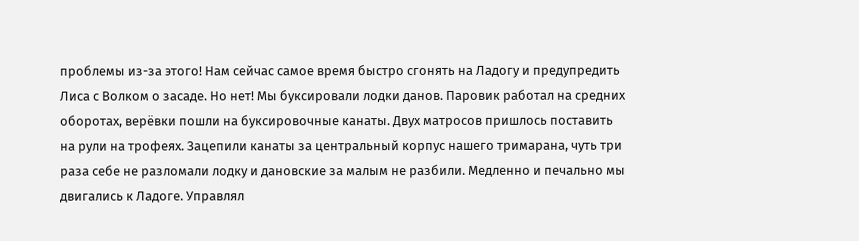проблемы из-за этого! Нам сейчас самое время быстро сгонять на Ладогу и предупредить Лиса с Волком о засаде. Но нет! Мы буксировали лодки данов. Паровик работал на средних оборотах, верёвки пошли на буксировочные канаты. Двух матросов пришлось поставить на рули на трофеях. Зацепили канаты за центральный корпус нашего тримарана, чуть три раза себе не разломали лодку и дановские за малым не разбили. Медленно и печально мы двигались к Ладоге. Управлял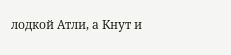лодкой Атли, а Кнут и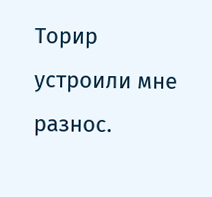Торир устроили мне разнос.